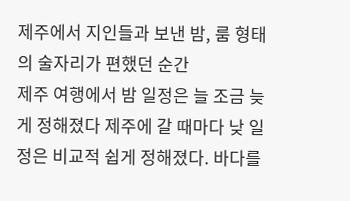제주에서 지인들과 보낸 밤, 룸 형태의 술자리가 편했던 순간
제주 여행에서 밤 일정은 늘 조금 늦게 정해졌다 제주에 갈 때마다 낮 일정은 비교적 쉽게 정해졌다. 바다를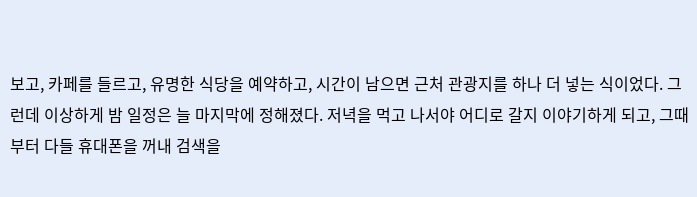보고, 카페를 들르고, 유명한 식당을 예약하고, 시간이 남으면 근처 관광지를 하나 더 넣는 식이었다. 그런데 이상하게 밤 일정은 늘 마지막에 정해졌다. 저녁을 먹고 나서야 어디로 갈지 이야기하게 되고, 그때부터 다들 휴대폰을 꺼내 검색을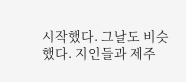시작했다. 그날도 비슷했다. 지인들과 제주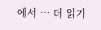에서 … 더 읽기